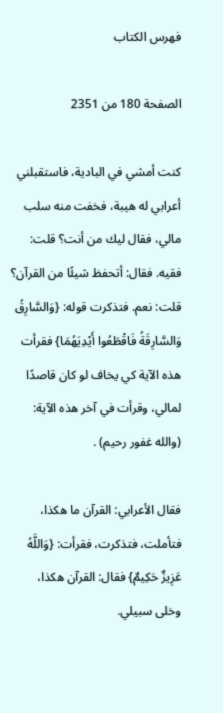فهرس الكتاب

الصفحة 180 من 2351

كنت أمشي في البادية، فاستقبلني أعرابي له هيبة، فخفت منه سلب مالي، فقال ليك من أنت؟ قلت: فقيه. فقال: أتحفظ شيئًا من القرآن؟ قلت: نعم. فتذكرت قوله: {وَالسَّارِقُ وَالسَّارِقَةُ فَاقْطَعُوا أَيْدِيَهُمَا} فقرأت هذه الآية كي يخاف لو كان قاصدًا لمالي، وقرأت في آخر هذه الآية: (والله غفور رحيم) .

فقال الأعرابي: القرآن ما هكذا، فتأملت، فتذكرت، فقرأت: {وَاللَّهُ عَزِيزٌ حَكِيمٌ} فقال: القرآن هكذا، وخلى سبيلي.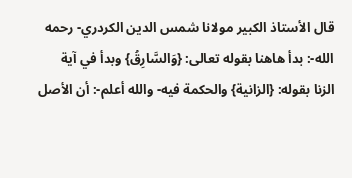قال الأستاذ الكبير مولانا شمس الدين الكردري- رحمه الله-: بدأ هاهنا بقوله تعالى: {وَالسَّارِقُ} وبدأ في آية الزنا بقوله: {الزانية} والحكمة فيه- والله أعلم-: أن الأصل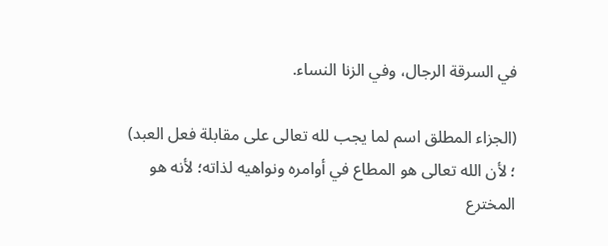في السرقة الرجال، وفي الزنا النساء.

(الجزاء المطلق اسم لما يجب لله تعالى على مقابلة فعل العبد) ؛ لأن الله تعالى هو المطاع في أوامره ونواهيه لذاته؛ لأنه هو المخترع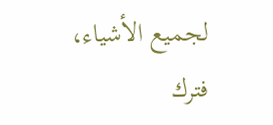لجميع الأشياء، فترك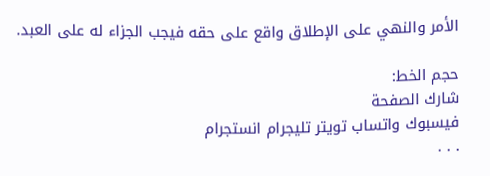الأمر والنهي على الإطلاق واقع على حقه فيجب الجزاء له على العبد.

حجم الخط:
شارك الصفحة
فيسبوك واتساب تويتر تليجرام انستجرام
. . .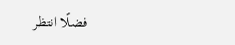فضلًا انتظر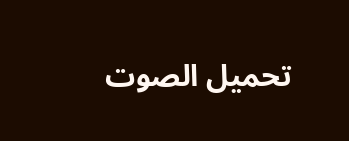تحميل الصوت